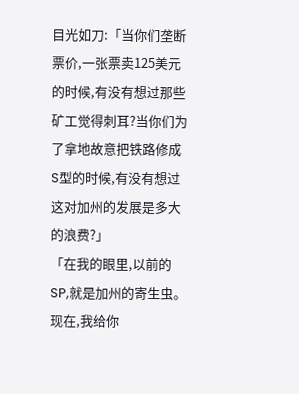目光如刀:「当你们垄断票价,一张票卖125美元的时候,有没有想过那些矿工觉得刺耳?当你们为了拿地故意把铁路修成S型的时候,有没有想过这对加州的发展是多大的浪费?」
「在我的眼里,以前的SP,就是加州的寄生虫。现在,我给你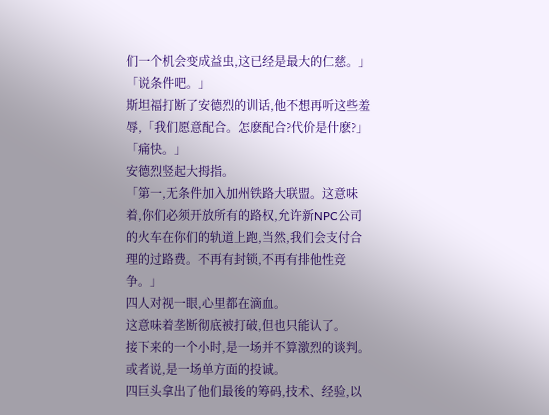们一个机会变成益虫,这已经是最大的仁慈。」
「说条件吧。」
斯坦福打断了安德烈的训话,他不想再听这些羞辱,「我们愿意配合。怎麽配合?代价是什麽?」
「痛快。」
安德烈竖起大拇指。
「第一,无条件加入加州铁路大联盟。这意味着,你们必须开放所有的路权,允许新NPC公司的火车在你们的轨道上跑,当然,我们会支付合理的过路费。不再有封锁,不再有排他性竞争。」
四人对视一眼,心里都在滴血。
这意味着垄断彻底被打破,但也只能认了。
接下来的一个小时,是一场并不算激烈的谈判。
或者说,是一场单方面的投诚。
四巨头拿出了他们最後的筹码,技术、经验,以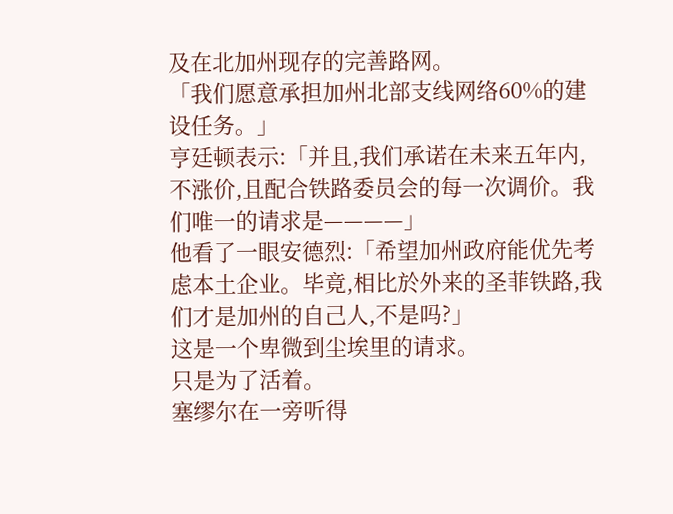及在北加州现存的完善路网。
「我们愿意承担加州北部支线网络60%的建设任务。」
亨廷顿表示:「并且,我们承诺在未来五年内,不涨价,且配合铁路委员会的每一次调价。我们唯一的请求是————」
他看了一眼安德烈:「希望加州政府能优先考虑本土企业。毕竟,相比於外来的圣菲铁路,我们才是加州的自己人,不是吗?」
这是一个卑微到尘埃里的请求。
只是为了活着。
塞缪尔在一旁听得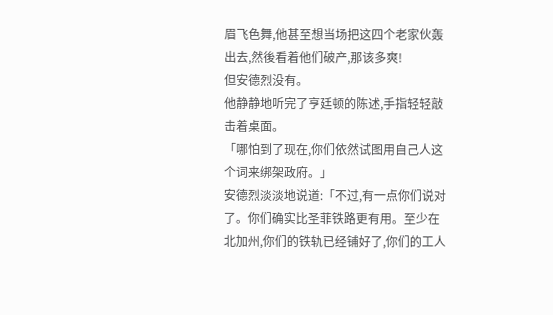眉飞色舞,他甚至想当场把这四个老家伙轰出去,然後看着他们破产,那该多爽!
但安德烈没有。
他静静地听完了亨廷顿的陈述,手指轻轻敲击着桌面。
「哪怕到了现在,你们依然试图用自己人这个词来绑架政府。」
安德烈淡淡地说道:「不过,有一点你们说对了。你们确实比圣菲铁路更有用。至少在北加州,你们的铁轨已经铺好了,你们的工人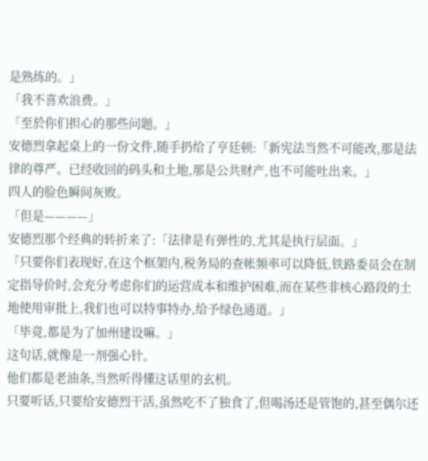是熟练的。」
「我不喜欢浪费。」
「至於你们担心的那些问题。」
安德烈拿起桌上的一份文件,随手扔给了亨廷顿:「新宪法当然不可能改,那是法律的尊严。已经收回的码头和土地,那是公共财产,也不可能吐出来。」
四人的脸色瞬间灰败。
「但是————」
安德烈那个经典的转折来了:「法律是有弹性的,尤其是执行层面。」
「只要你们表现好,在这个框架内,税务局的查帐频率可以降低,铁路委员会在制定指导价时,会充分考虑你们的运营成本和维护困难,而在某些非核心路段的土地使用审批上,我们也可以特事特办,给予绿色通道。」
「毕竟,都是为了加州建设嘛。」
这句话,就像是一剂强心针。
他们都是老油条,当然听得懂这话里的玄机。
只要听话,只要给安德烈干活,虽然吃不了独食了,但喝汤还是管饱的,甚至偶尔还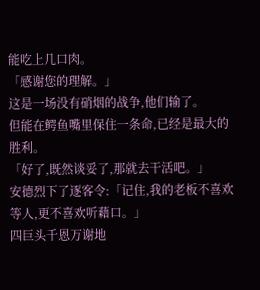能吃上几口肉。
「感谢您的理解。」
这是一场没有硝烟的战争,他们输了。
但能在鳄鱼嘴里保住一条命,已经是最大的胜利。
「好了,既然谈妥了,那就去干活吧。」
安德烈下了逐客令:「记住,我的老板不喜欢等人,更不喜欢听藉口。」
四巨头千恩万谢地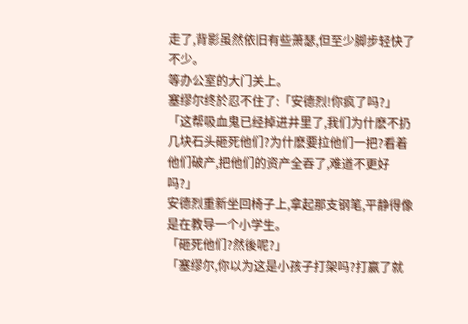走了,背影虽然依旧有些萧瑟,但至少脚步轻快了不少。
等办公室的大门关上。
塞缪尔终於忍不住了:「安德烈!你疯了吗?」
「这帮吸血鬼已经掉进井里了,我们为什麽不扔几块石头砸死他们?为什麽要拉他们一把?看着他们破产,把他们的资产全吞了,难道不更好吗?」
安德烈重新坐回椅子上,拿起那支钢笔,平静得像是在教导一个小学生。
「砸死他们?然後呢?」
「塞缪尔,你以为这是小孩子打架吗?打赢了就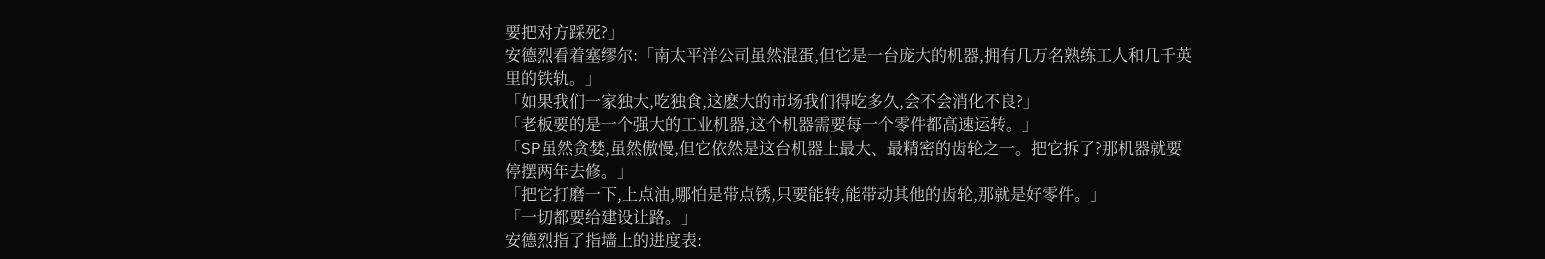要把对方踩死?」
安德烈看着塞缪尔:「南太平洋公司虽然混蛋,但它是一台庞大的机器,拥有几万名熟练工人和几千英里的铁轨。」
「如果我们一家独大,吃独食,这麽大的市场我们得吃多久,会不会消化不良?」
「老板要的是一个强大的工业机器,这个机器需要每一个零件都高速运转。」
「SP虽然贪婪,虽然傲慢,但它依然是这台机器上最大、最精密的齿轮之一。把它拆了?那机器就要停摆两年去修。」
「把它打磨一下,上点油,哪怕是带点锈,只要能转,能带动其他的齿轮,那就是好零件。」
「一切都要给建设让路。」
安德烈指了指墙上的进度表: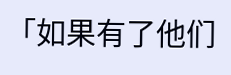「如果有了他们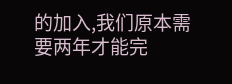的加入,我们原本需要两年才能完